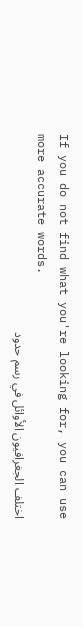If you do not find what you're looking for, you can use more accurate words.
اختلف الجغرافيون الأوائل في رسم حدود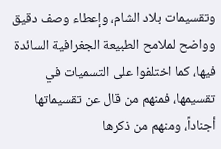وتقسيمات بلاد الشام، وإعطاء وصف دقيق وواضح لملامح الطبيعة الجغرافية السائدة فيها، كما اختلفوا على التسميات في تقسيمها، فمنهم من قال عن تقسيماتها أجناداً، ومنهم من ذكرها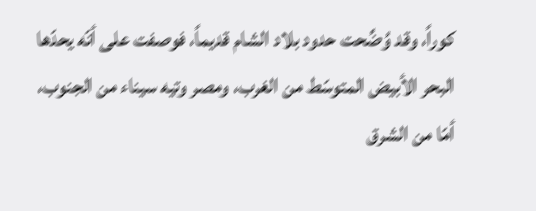كوراً، وقد وُضِّحت حدود بلاد الشام قديماً، فوصفت على أنّه يحدّها البحر الأبيض المتوسّط من الغرب، ومصر وتيه سيناء من الجنوب، أمّا من الشرق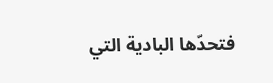فتحدّها البادية التي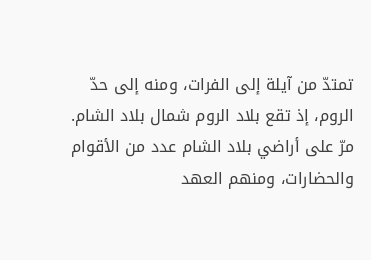تمتدّ من آيلة إلى الفرات، ومنه إلى حدّ الروم، إذ تقع بلاد الروم شمال بلاد الشام.
مرّ على أراضي بلاد الشام عدد من الأقوام والحضارات، ومنهم العهد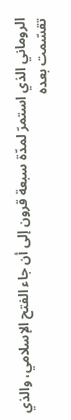الروماني الذي استمرّ لمدّة سبعة قرون إلى أن جاء الفتح الإسلامي، والذي تقسّمت بعده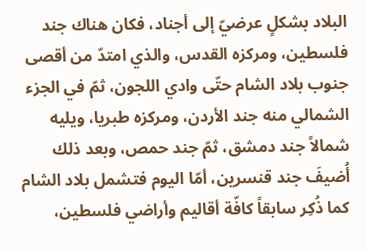البلاد بشكلٍ عرضيّ إلى أجناد، فكان هناك جند فلسطين، ومركزه القدس، والذي امتدّ من أقصى جنوب بلاد الشام حتّى وادي اللجون، ثمّ في الجزء الشمالي منه جند الأردن، ومركزه طبريا، ويليه شمالاً جند دمشق، ثمّ جند حمص، وبعد ذلك أُضيفَ جند قنسرين، أمّا اليوم فتشمل بلاد الشام كما ذُكِر سابقاً كافّة أقاليم وأراضي فلسطين،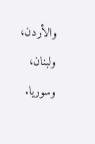والأردن، ولبنان، وسوريا.